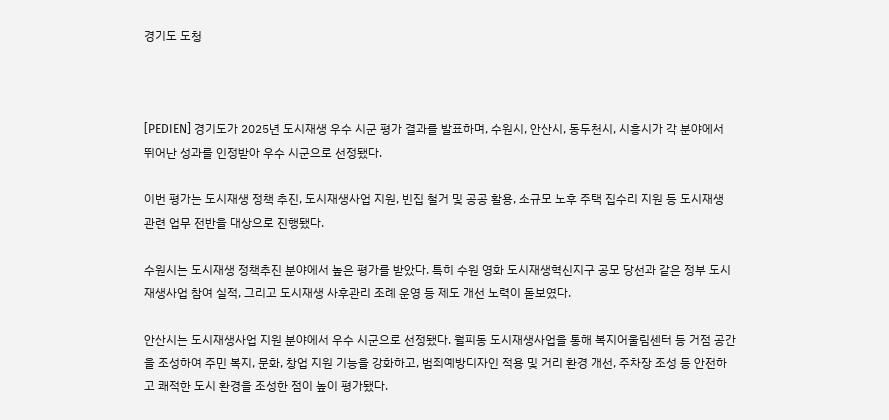경기도 도청



[PEDIEN] 경기도가 2025년 도시재생 우수 시군 평가 결과를 발표하며, 수원시, 안산시, 동두천시, 시흥시가 각 분야에서 뛰어난 성과를 인정받아 우수 시군으로 선정됐다.

이번 평가는 도시재생 정책 추진, 도시재생사업 지원, 빈집 철거 및 공공 활용, 소규모 노후 주택 집수리 지원 등 도시재생 관련 업무 전반을 대상으로 진행됐다.

수원시는 도시재생 정책추진 분야에서 높은 평가를 받았다. 특히 수원 영화 도시재생혁신지구 공모 당선과 같은 정부 도시재생사업 참여 실적, 그리고 도시재생 사후관리 조례 운영 등 제도 개선 노력이 돋보였다.

안산시는 도시재생사업 지원 분야에서 우수 시군으로 선정됐다. 월피동 도시재생사업을 통해 복지어울림센터 등 거점 공간을 조성하여 주민 복지, 문화, 창업 지원 기능을 강화하고, 범죄예방디자인 적용 및 거리 환경 개선, 주차장 조성 등 안전하고 쾌적한 도시 환경을 조성한 점이 높이 평가됐다.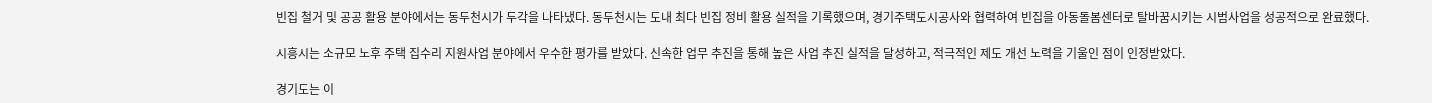빈집 철거 및 공공 활용 분야에서는 동두천시가 두각을 나타냈다. 동두천시는 도내 최다 빈집 정비 활용 실적을 기록했으며, 경기주택도시공사와 협력하여 빈집을 아동돌봄센터로 탈바꿈시키는 시범사업을 성공적으로 완료했다.

시흥시는 소규모 노후 주택 집수리 지원사업 분야에서 우수한 평가를 받았다. 신속한 업무 추진을 통해 높은 사업 추진 실적을 달성하고, 적극적인 제도 개선 노력을 기울인 점이 인정받았다.

경기도는 이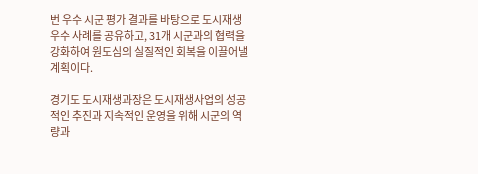번 우수 시군 평가 결과를 바탕으로 도시재생 우수 사례를 공유하고, 31개 시군과의 협력을 강화하여 원도심의 실질적인 회복을 이끌어낼 계획이다.

경기도 도시재생과장은 도시재생사업의 성공적인 추진과 지속적인 운영을 위해 시군의 역량과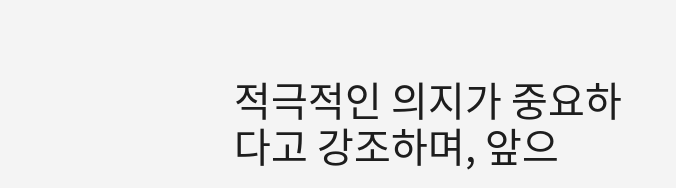적극적인 의지가 중요하다고 강조하며, 앞으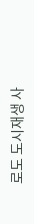로도 도시재생 사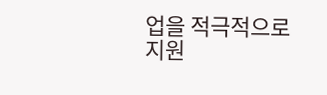업을 적극적으로 지원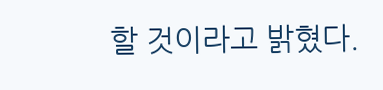할 것이라고 밝혔다.